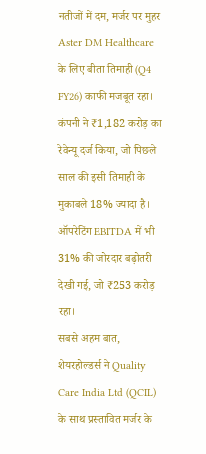नतीजों में दम, मर्जर पर मुहर
Aster DM Healthcare के लिए बीता तिमाही (Q4 FY26) काफी मजबूत रहा। कंपनी ने ₹1,182 करोड़ का रेवेन्यू दर्ज किया, जो पिछले साल की इसी तिमाही के मुकाबले 18% ज्यादा है। ऑपरेटिंग EBITDA में भी 31% की जोरदार बढ़ोतरी देखी गई, जो ₹253 करोड़ रहा।
सबसे अहम बात, शेयरहोल्डर्स ने Quality Care India Ltd (QCIL) के साथ प्रस्तावित मर्जर के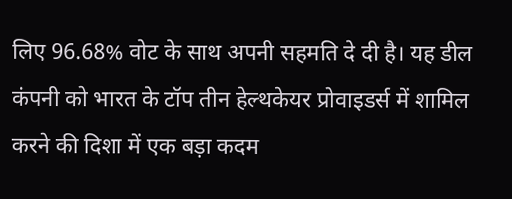लिए 96.68% वोट के साथ अपनी सहमति दे दी है। यह डील कंपनी को भारत के टॉप तीन हेल्थकेयर प्रोवाइडर्स में शामिल करने की दिशा में एक बड़ा कदम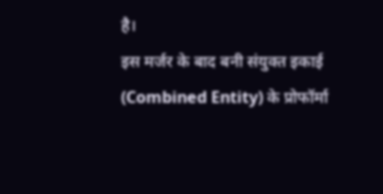है।
इस मर्जर के बाद बनी संयुक्त इकाई (Combined Entity) के प्रोफॉर्मा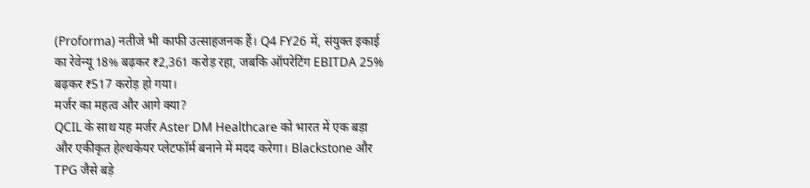(Proforma) नतीजे भी काफी उत्साहजनक हैं। Q4 FY26 में, संयुक्त इकाई का रेवेन्यू 18% बढ़कर ₹2,361 करोड़ रहा, जबकि ऑपरेटिंग EBITDA 25% बढ़कर ₹517 करोड़ हो गया।
मर्जर का महत्व और आगे क्या?
QCIL के साथ यह मर्जर Aster DM Healthcare को भारत में एक बड़ा और एकीकृत हेल्थकेयर प्लेटफॉर्म बनाने में मदद करेगा। Blackstone और TPG जैसे बड़े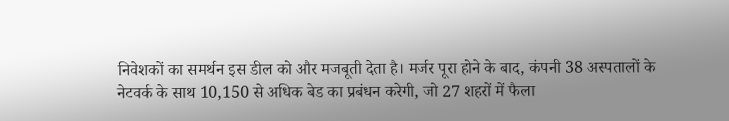निवेशकों का समर्थन इस डील को और मजबूती देता है। मर्जर पूरा होने के बाद, कंपनी 38 अस्पतालों के नेटवर्क के साथ 10,150 से अधिक बेड का प्रबंधन करेगी, जो 27 शहरों में फैला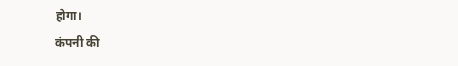होगा।
कंपनी की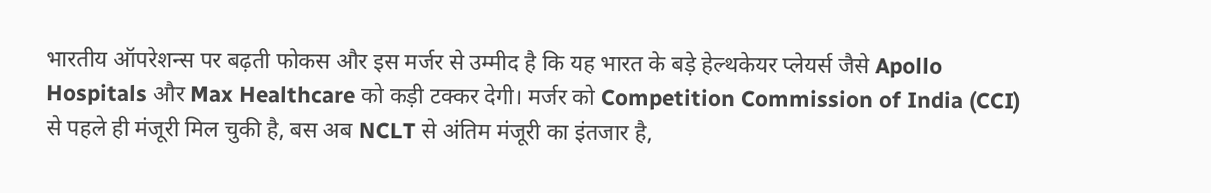भारतीय ऑपरेशन्स पर बढ़ती फोकस और इस मर्जर से उम्मीद है कि यह भारत के बड़े हेल्थकेयर प्लेयर्स जैसे Apollo Hospitals और Max Healthcare को कड़ी टक्कर देगी। मर्जर को Competition Commission of India (CCI) से पहले ही मंजूरी मिल चुकी है, बस अब NCLT से अंतिम मंजूरी का इंतजार है,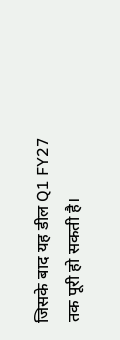जिसके बाद यह डील Q1 FY27 तक पूरी हो सकती है।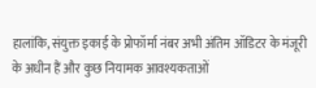हालांकि, संयुक्त इकाई के प्रोफॉर्मा नंबर अभी अंतिम ऑडिटर के मंजूरी के अधीन हैं और कुछ नियामक आवश्यकताओं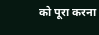को पूरा करना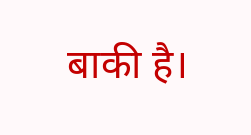बाकी है।